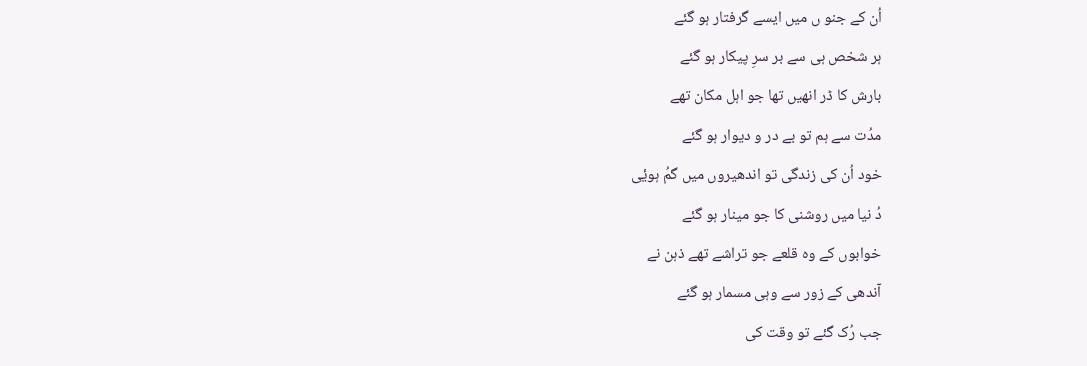اُن کے جنو ں میں ایسے گرفتار ہو گئے
ہر شخص ہی سے بر سرِ پیکار ہو گئے
بارش کا ڈر انھیں تھا جو اہل مکان تھے
مدُت سے ہم تو بے در و دیوار ہو گئے
خود اُن کی زندگی تو اندھیروں میں گمُ ہویٔی
دُ نیا میں روشنی کا جو مینار ہو گئے
خوابوں کے وہ قلعے جو تراشے تھے ذہن نے
آندھی کے زور سے وہی مسمار ہو گئے
جب رُک گئے تو وقت کی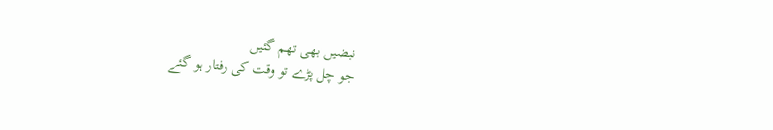نبضیں بھی تھم گئیں
جو چل پڑے تو وقت کی رفتار ہو گئے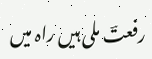رفعتؔ ملی ہیں راہ میں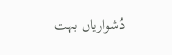دُشواریاں بہت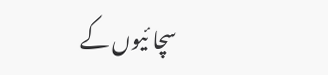سچا ئیوں کے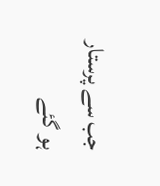جب سے پرستار ہو گئے